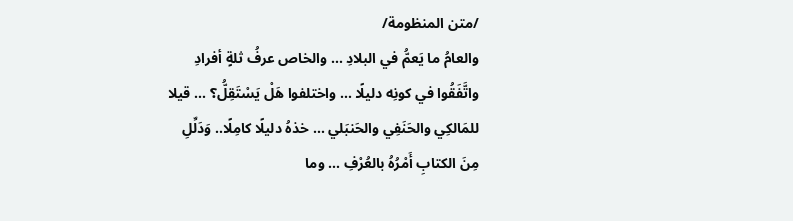/متن المنظومة/
والعامُ ما يَعمُّ في البلادِ ... والخاص عرفُ ثلةٍ أفرادِ
واتَّفَقُوا في كونِه دليلًا ... واختلفوا هَلْ يَسْتَقِلُّ؟ ... قيلا
للمَالكِي والحَنَفِي والحَنبَلي ... خذهُ دليلًا كامِلًا.. وَدَلِّلِ
مِنَ الكتابِ أَمْرُهُ بالعُرْفِ ... وما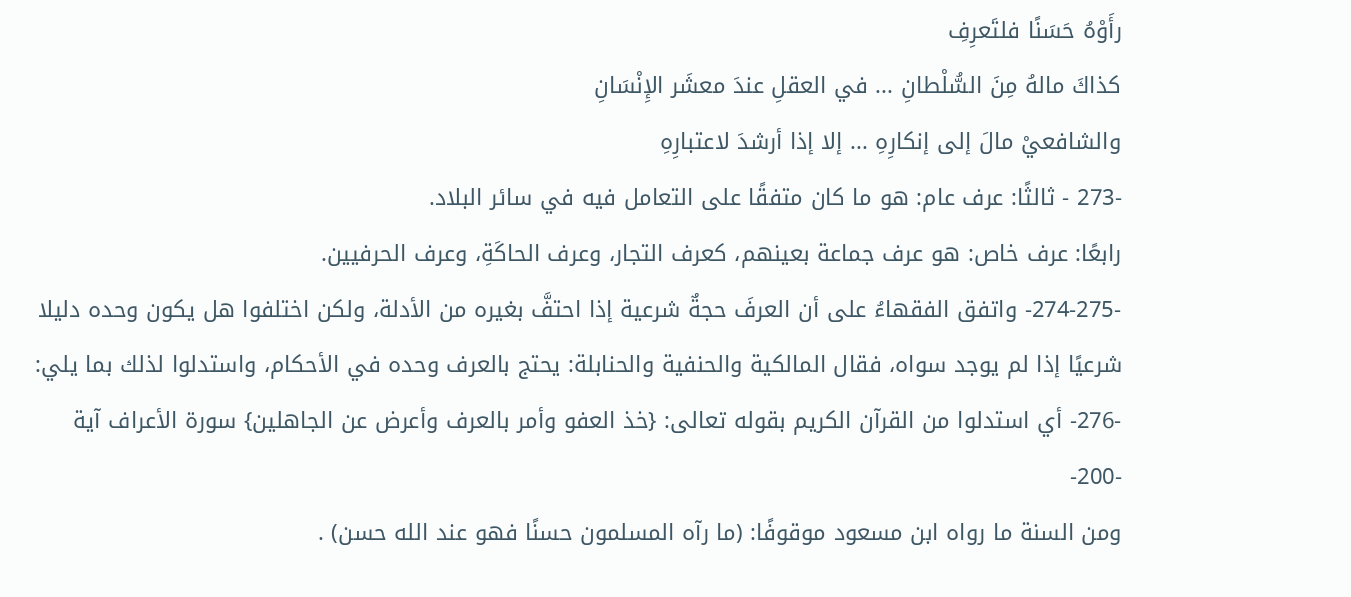رأَوْهُ حَسَنًا فلتَعرِفِ
كذاكَ مالهُ مِنَ السُّلْطانِ ... في العقلِ عندَ معشَر الإِنْسَانِ
والشافعيْ مالَ إلى إنكارِهِ ... إلا إذا أرشدَ لاعتبارِهِ
-273 - ثالثًا: عرف عام: هو ما كان متفقًا على التعامل فيه في سائر البلاد.
رابعًا: عرف خاص: هو عرف جماعة بعينهم، كعرف التجار، وعرف الحاكَةِ، وعرف الحرفيين.
-274-275- واتفق الفقهاءُ على أن العرفَ حجةٌ شرعية إذا احتفَّ بغيره من الأدلة، ولكن اختلفوا هل يكون وحده دليلا شرعيًا إذا لم يوجد سواه، فقال المالكية والحنفية والحنابلة: يحتج بالعرف وحده في الأحكام، واستدلوا لذلك بما يلي:
-276- أي استدلوا من القرآن الكريم بقوله تعالى: {خذ العفو وأمر بالعرف وأعرض عن الجاهلين} سورة الأعراف آية -200-
ومن السنة ما رواه ابن مسعود موقوفًا: (ما رآه المسلمون حسنًا فهو عند الله حسن) .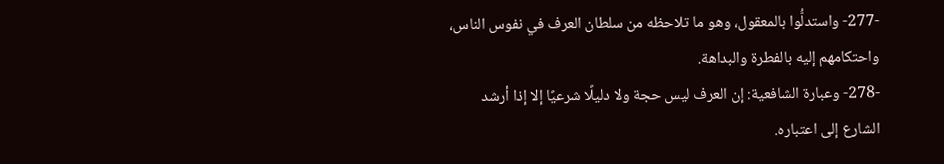-277- واستدلُّوا بالمعقول، وهو ما تلاحظه من سلطان العرف في نفوس الناس، واحتكامهم إليه بالفطرة والبداهة.
-278- وعبارة الشافعية: إن العرف ليس حجة ولا دليلًا شرعيًا إلا إذا أرشد الشارع إلى اعتباره.